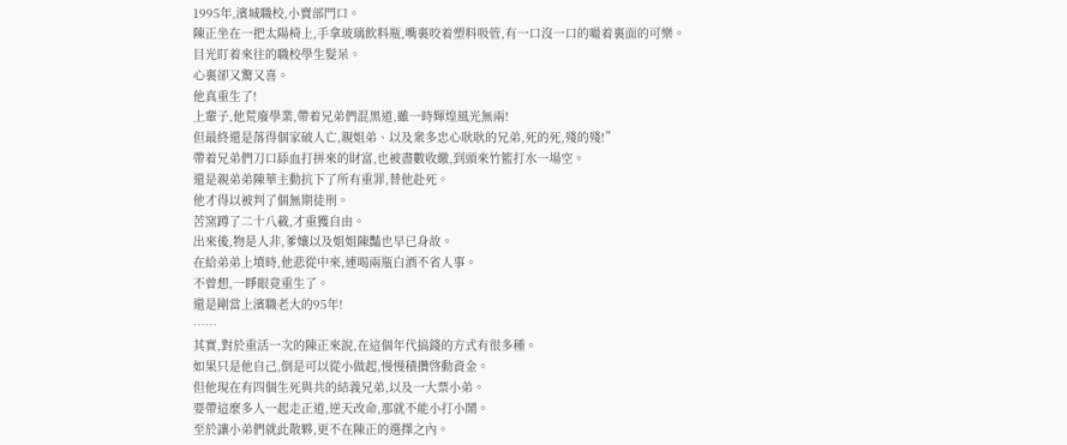1995年,濱城職校,小賣部門口。
陳正坐在一把太陽椅上,手拿玻璃飲料瓶,嘴裏咬着塑料吸管,有一口沒一口的嘬着裏面的可樂。
目光盯着來往的職校學生髮呆。
心裏卻又驚又喜。
他真重生了!
上輩子,他荒廢學業,帶着兄弟們混黑道,雖一時輝煌風光無兩!
但最終還是落得個家破人亡,親姐弟、以及衆多忠心耿耿的兄弟,死的死,殘的殘!”
帶着兄弟們刀口舔血打拼來的財富,也被盡數收繳,到頭來竹籃打水一場空。
還是親弟弟陳華主動抗下了所有重罪,替他赴死。
他才得以被判了個無期徒刑。
苦窯蹲了二十八載,才重獲自由。
出來後,物是人非,爹孃以及姐姐陳豔也早已身故。
在給弟弟上墳時,他悲從中來,連喝兩瓶白酒不省人事。
不曾想,一睜眼竟重生了。
還是剛當上濱職老大的95年!
……
其實,對於重活一次的陳正來說,在這個年代搞錢的方式有很多種。
如果只是他自己,倒是可以從小做起,慢慢積攢啓動資金。
但他現在有四個生死與共的結義兄弟,以及一大票小弟。
要帶這麼多人一起走正道,逆天改命,那就不能小打小鬧。
至於讓小弟們就此散夥,更不在陳正的選擇之內。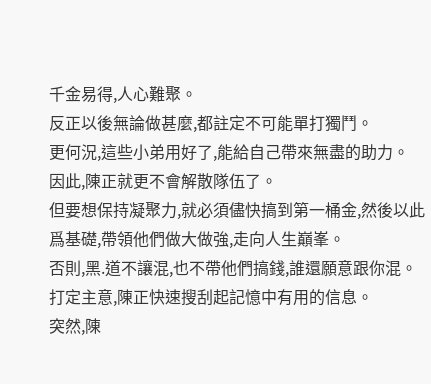千金易得,人心難聚。
反正以後無論做甚麼,都註定不可能單打獨鬥。
更何況,這些小弟用好了,能給自己帶來無盡的助力。
因此,陳正就更不會解散隊伍了。
但要想保持凝聚力,就必須儘快搞到第一桶金,然後以此爲基礎,帶領他們做大做強,走向人生巔峯。
否則,黑.道不讓混,也不帶他們搞錢,誰還願意跟你混。
打定主意,陳正快速搜刮起記憶中有用的信息。
突然,陳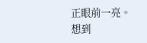正眼前一亮。
想到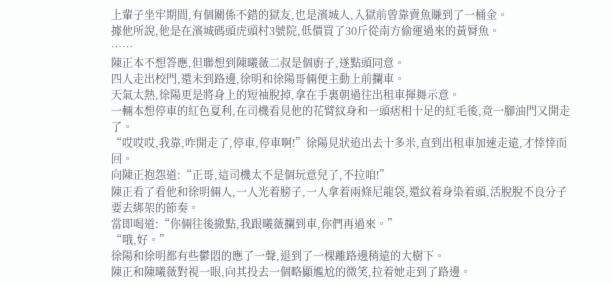上輩子坐牢期間,有個關係不錯的獄友,也是濱城人,入獄前曾靠賣魚賺到了一桶金。
據他所說,他是在濱城碼頭虎頭村3號院,低價買了30斤從南方偷運過來的黃脣魚。
……
陳正本不想答應,但聯想到陳曦薇二叔是個廚子,遂點頭同意。
四人走出校門,還未到路邊,徐明和徐陽哥倆便主動上前攔車。
天氣太熱,徐陽更是將身上的短袖脫掉,拿在手裏朝過往出租車揮舞示意。
一輛本想停車的紅色夏利,在司機看見他的花臂紋身和一頭痞相十足的紅毛後,竟一腳油門又開走了。
“哎哎哎,我靠,咋開走了,停車,停車啊!”徐陽見狀追出去十多米,直到出租車加速走遠,才悻悻而回。
向陳正抱怨道:“正哥,這司機太不是個玩意兒了,不拉咱!”
陳正看了看他和徐明倆人,一人光着膀子,一人拿着兩條尼龍袋,還紋着身染着頭,活脫脫不良分子要去綁架的節奏。
當即喝道:“你倆往後撤點,我跟曦薇攔到車,你們再過來。”
“哦,好。”
徐陽和徐明都有些鬱悶的應了一聲,退到了一棵離路邊稍遠的大樹下。
陳正和陳曦薇對視一眼,向其投去一個略顯尷尬的微笑,拉着她走到了路邊。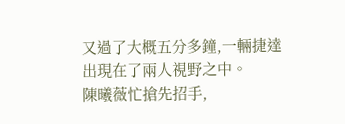又過了大概五分多鐘,一輛捷達出現在了兩人視野之中。
陳曦薇忙搶先招手,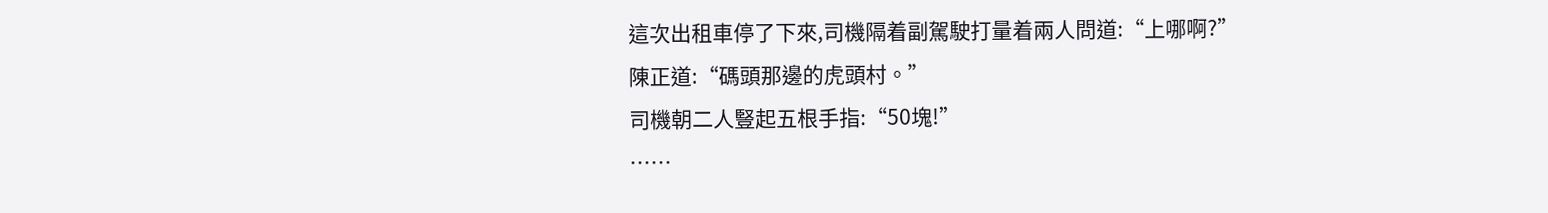這次出租車停了下來,司機隔着副駕駛打量着兩人問道:“上哪啊?”
陳正道:“碼頭那邊的虎頭村。”
司機朝二人豎起五根手指:“50塊!”
……